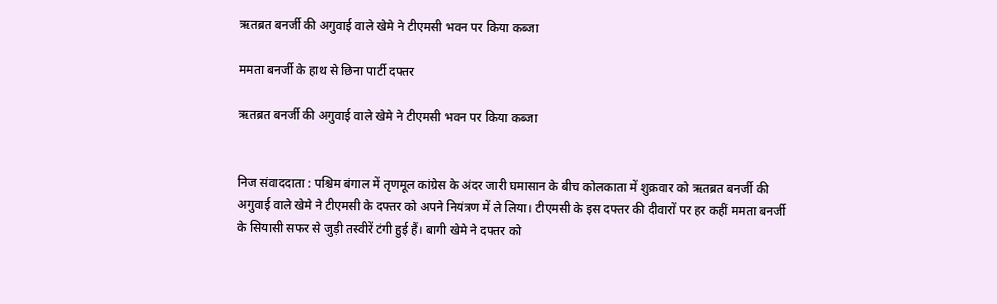ऋतब्रत बनर्जी की अगुवाई वाले खेमे ने टीएमसी भवन पर किया कब्जा

ममता बनर्जी के हाथ से छिना पार्टी दफ्तर

ऋतब्रत बनर्जी की अगुवाई वाले खेमे ने टीएमसी भवन पर किया कब्जा


निज संवाददाता : पश्चिम बंगाल में तृणमूल कांग्रेस के अंदर जारी घमासान के बीच कोलकाता में शुक्रवार को ऋतब्रत बनर्जी की अगुवाई वाले खेमे ने टीएमसी के दफ्तर को अपने नियंत्रण में ले लिया। टीएमसी के इस दफ्तर की दीवारों पर हर कहीं ममता बनर्जी के सियासी सफर से जुड़ी तस्वीरें टंगी हुई हैं। बागी खेमे ने दफ्तर को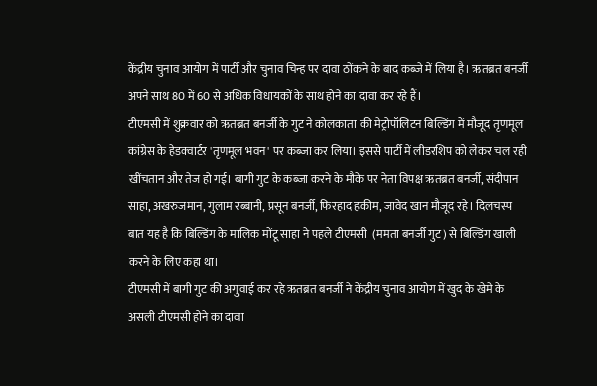केंद्रीय चुनाव आयोग में पार्टी और चुनाव चिन्ह पर दावा ठोंकने के बाद कब्जे में लिया है। ऋतब्रत बनर्जी अपने साथ 80 में 60 से अधिक विधायकों के साथ होने का दावा कर रहे हैं।
टीएमसी में शुक्रवार को ऋतब्रत बनर्जी के गुट ने कोलकाता की मेट्रोपॉलिटन बिल्डिंग में मौजूद तृणमूल कांग्रेस के हेडक्वार्टर 'तृणमूल भवन' पर कब्जा कर लिया। इससे पार्टी में लीडरशिप को लेकर चल रही खींचतान और तेज हो गई। बागी गुट के कब्जा करने के मौके पर नेता विपक्ष ऋतब्रत बनर्जी, संदीपान साहा, अखरुजमान, गुलाम रब्बानी, प्रसून बनर्जी, फिरहाद हकीम, जावेद खान मौजूद रहे। दिलचस्प बात यह है कि बिल्डिंग के मालिक मोंटू साहा ने पहले टीएमसी  (ममता बनर्जी गुट) से बिल्डिंग खाली करने के लिए कहा था।
टीएमसी में बागी गुट की अगुवाई कर रहे ऋतब्रत बनर्जी ने केंद्रीय चुनाव आयोग में खुद के खेमे के असली टीएमसी होने का दावा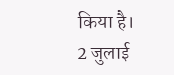किया है। 2 जुलाई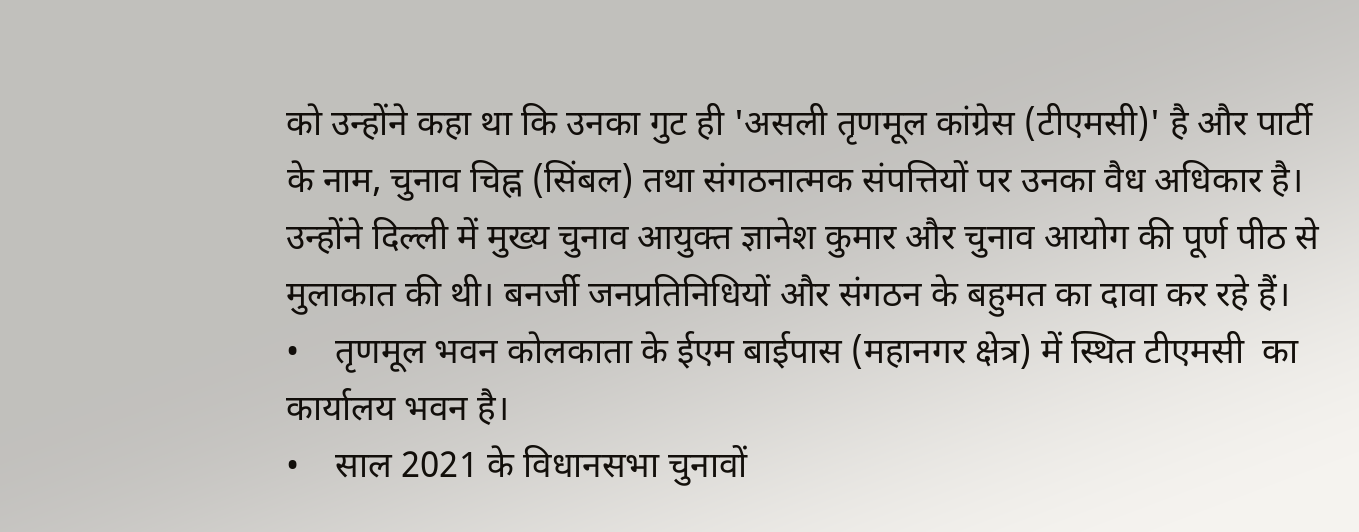को उन्होंने कहा था कि उनका गुट ही 'असली तृणमूल कांग्रेस (टीएमसी)' है और पार्टी के नाम, चुनाव चिह्न (सिंबल) तथा संगठनात्मक संपत्तियों पर उनका वैध अधिकार है। उन्होंने दिल्ली में मुख्य चुनाव आयुक्त ज्ञानेश कुमार और चुनाव आयोग की पूर्ण पीठ से मुलाकात की थी। बनर्जी जनप्रतिनिधियों और संगठन के बहुमत का दावा कर रहे हैं।
•    तृणमूल भवन कोलकाता के ईएम बाईपास (महानगर क्षेत्र) में स्थित टीएमसी  का कार्यालय भवन है।
•    साल 2021 के विधानसभा चुनावों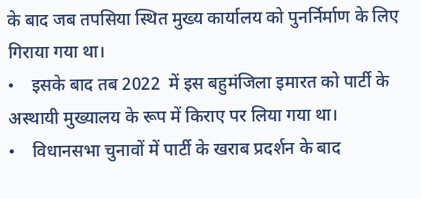के बाद जब तपसिया स्थित मुख्य कार्यालय को पुनर्निर्माण के लिए गिराया गया था।
•    इसके बाद तब 2022  में इस बहुमंजिला इमारत को पार्टी के अस्थायी मुख्यालय के रूप में किराए पर लिया गया था।
•    विधानसभा चुनावों में पार्टी के खराब प्रदर्शन के बाद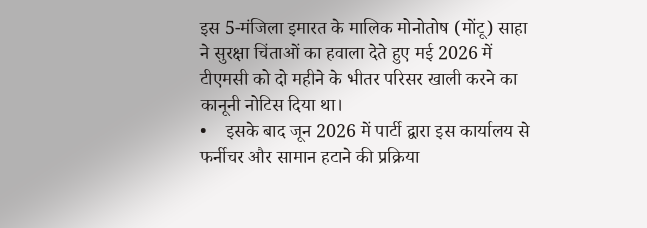इस 5-मंजिला इमारत के मालिक मोनोतोष (मोंटू) साहा ने सुरक्षा चिंताओं का हवाला देते हुए मई 2026 में टीएमसी को दो महीने के भीतर परिसर खाली करने का कानूनी नोटिस दिया था।
•    इसके बाद जून 2026 में पार्टी द्वारा इस कार्यालय से फर्नीचर और सामान हटाने की प्रक्रिया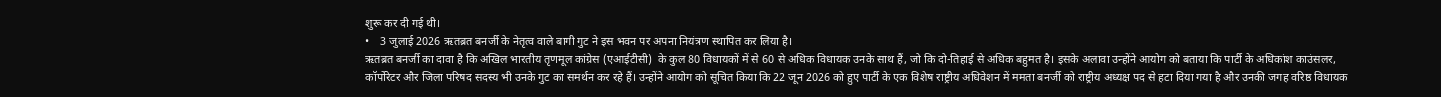शुरू कर दी गई थी।
•    3 जुलाई 2026 ऋतब्रत बनर्जी के नेतृत्व वाले बागी गुट ने इस भवन पर अपना नियंत्रण स्थापित कर लिया है।
ऋतब्रत बनर्जी का दावा है कि अखिल भारतीय तृणमूल कांग्रेस (एआईटीसी)  के कुल 80 विधायकों में से 60 से अधिक विधायक उनके साथ हैं, जो कि दो-तिहाई से अधिक बहुमत है। इसके अलावा उन्होंने आयोग को बताया कि पार्टी के अधिकांश काउंसलर,  कॉर्पोरेटर और जिला परिषद सदस्य भी उनके गुट का समर्थन कर रहे हैं। उन्होंने आयोग को सूचित किया कि 22 जून 2026 को हुए पार्टी के एक विशेष राष्ट्रीय अधिवेशन में ममता बनर्जी को राष्ट्रीय अध्यक्ष पद से हटा दिया गया है और उनकी जगह वरिष्ठ विधायक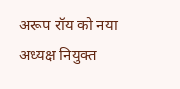अरूप रॉय को नया अध्यक्ष नियुक्त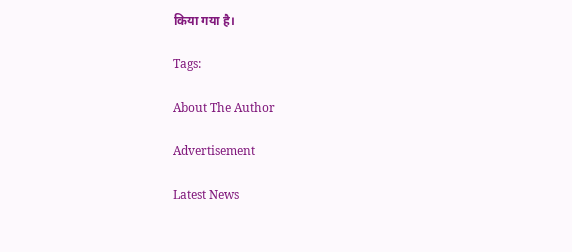किया गया है।

Tags:

About The Author

Advertisement

Latest News